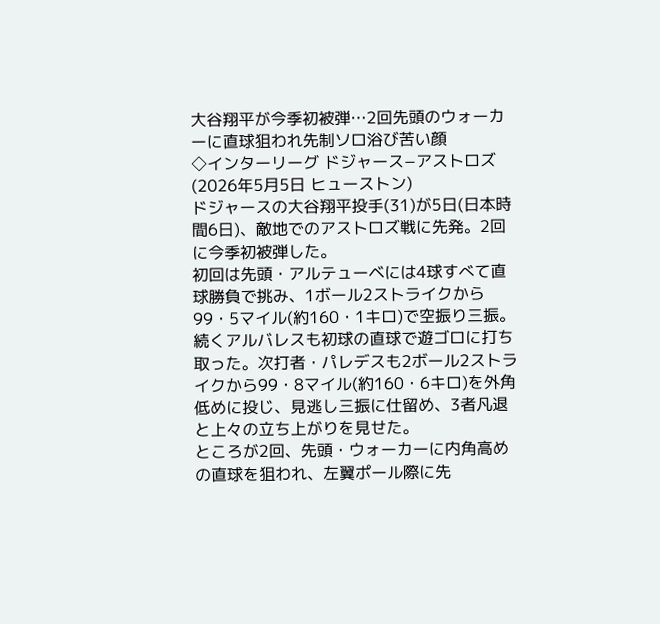大谷翔平が今季初被弾…2回先頭のウォーカーに直球狙われ先制ソロ浴び苦い顔
◇インターリーグ ドジャース−アストロズ(2026年5月5日 ヒューストン)
ドジャースの大谷翔平投手(31)が5日(日本時間6日)、敵地でのアストロズ戦に先発。2回に今季初被弾した。
初回は先頭・アルテューベには4球すべて直球勝負で挑み、1ボール2ストライクから99・5マイル(約160・1キロ)で空振り三振。続くアルバレスも初球の直球で遊ゴロに打ち取った。次打者・パレデスも2ボール2ストライクから99・8マイル(約160・6キロ)を外角低めに投じ、見逃し三振に仕留め、3者凡退と上々の立ち上がりを見せた。
ところが2回、先頭・ウォーカーに内角高めの直球を狙われ、左翼ポール際に先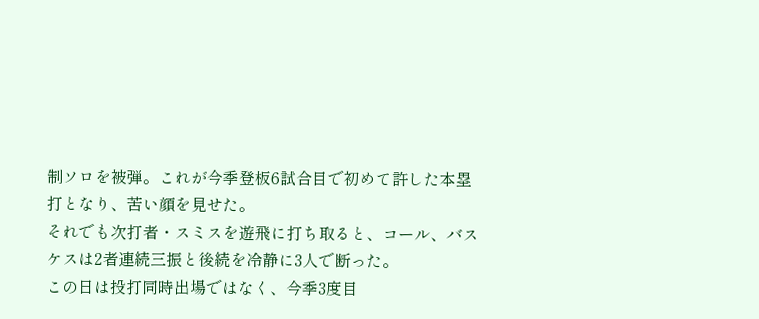制ソロを被弾。これが今季登板6試合目で初めて許した本塁打となり、苦い顔を見せた。
それでも次打者・スミスを遊飛に打ち取ると、コール、バスケスは2者連続三振と後続を冷静に3人で断った。
この日は投打同時出場ではなく、今季3度目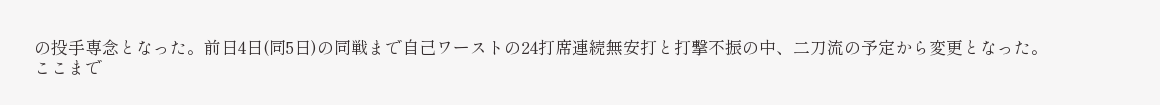の投手専念となった。前日4日(同5日)の同戦まで自己ワーストの24打席連続無安打と打撃不振の中、二刀流の予定から変更となった。
ここまで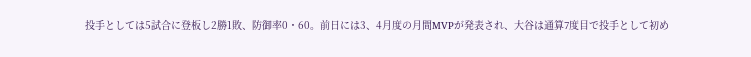投手としては5試合に登板し2勝1敗、防御率0・60。前日には3、4月度の月間MVPが発表され、大谷は通算7度目で投手として初め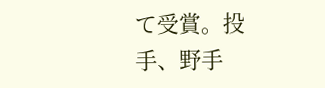て受賞。投手、野手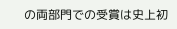の両部門での受賞は史上初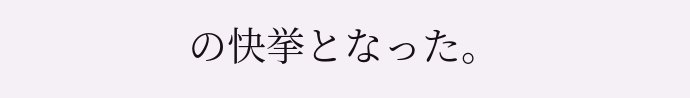の快挙となった。